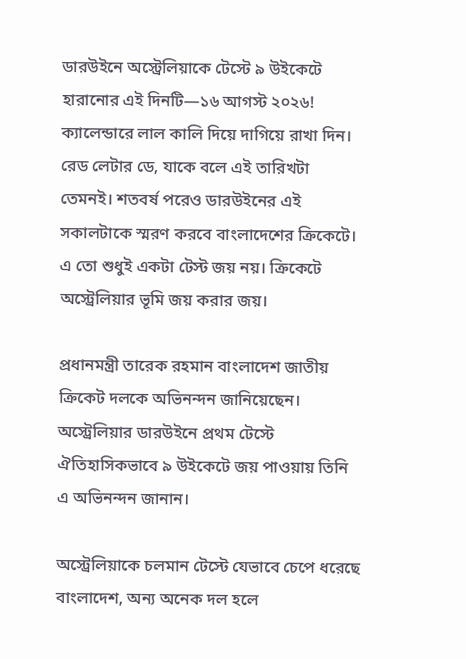ডারউইনে অস্ট্রেলিয়াকে টেস্টে ৯ উইকেটে হারানোর এই দিনটি—১৬ আগস্ট ২০২৬! ক্যালেন্ডারে লাল কালি দিয়ে দাগিয়ে রাখা দিন। রেড লেটার ডে, যাকে বলে এই তারিখটা তেমনই। শতবর্ষ পরেও ডারউইনের এই সকালটাকে স্মরণ করবে বাংলাদেশের ক্রিকেটে। এ তো শুধুই একটা টেস্ট জয় নয়। ক্রিকেটে অস্ট্রেলিয়ার ভূমি জয় করার জয়।

প্রধানমন্ত্রী তারেক রহমান বাংলাদেশ জাতীয় ক্রিকেট দলকে অভিনন্দন জানিয়েছেন। অস্ট্রেলিয়ার ডারউইনে প্রথম টেস্টে ঐতিহাসিকভাবে ৯ উইকেটে জয় পাওয়ায় তিনি এ অভিনন্দন জানান।

অস্ট্রেলিয়াকে চলমান টেস্টে যেভাবে চেপে ধরেছে বাংলাদেশ, অন্য অনেক দল হলে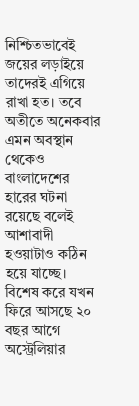নিশ্চিতভাবেই জয়ের লড়াইয়ে তাদেরই এগিয়ে রাখা হত। তবে অতীতে অনেকবার এমন অবস্থান থেকেও বাংলাদেশের হারের ঘটনা রয়েছে বলেই আশাবাদী হওয়াটাও কঠিন হয়ে যাচ্ছে। বিশেষ করে যখন ফিরে আসছে ২০ বছর আগে অস্ট্রেলিয়ার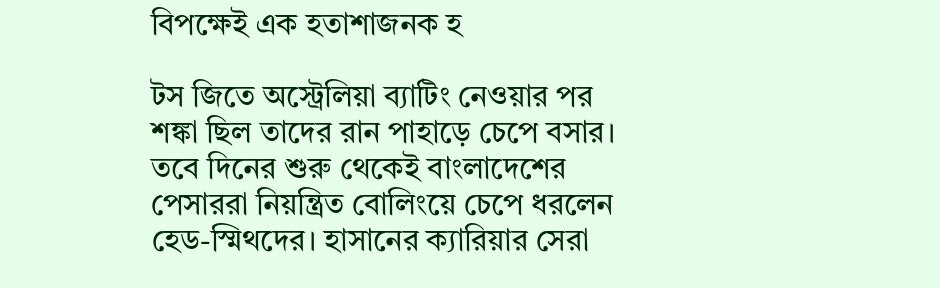বিপক্ষেই এক হতাশাজনক হ

টস জিতে অস্ট্রেলিয়া ব্যাটিং নেওয়ার পর শঙ্কা ছিল তাদের রান পাহাড়ে চেপে বসার। তবে দিনের শুরু থেকেই বাংলাদেশের পেসাররা নিয়ন্ত্রিত বোলিংয়ে চেপে ধরলেন হেড-স্মিথদের। হাসানের ক্যারিয়ার সেরা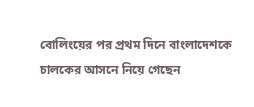বোলিংয়ের পর প্রথম দিনে বাংলাদেশকে চালকের আসনে নিয়ে গেছেন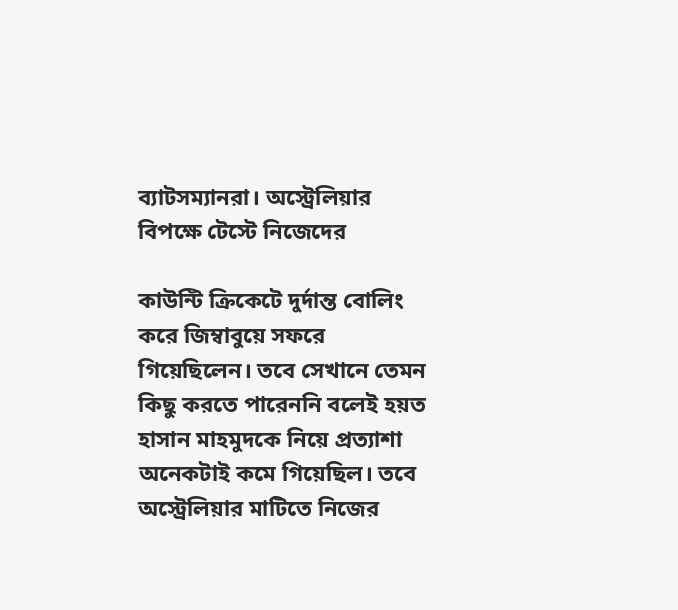ব্যাটসম্যানরা। অস্ট্রেলিয়ার বিপক্ষে টেস্টে নিজেদের

কাউন্টি ক্রিকেটে দুর্দান্ত বোলিং করে জিম্বাবুয়ে সফরে গিয়েছিলেন। তবে সেখানে তেমন কিছু করতে পারেননি বলেই হয়ত হাসান মাহমুদকে নিয়ে প্রত্যাশা অনেকটাই কমে গিয়েছিল। তবে অস্ট্রেলিয়ার মাটিতে নিজের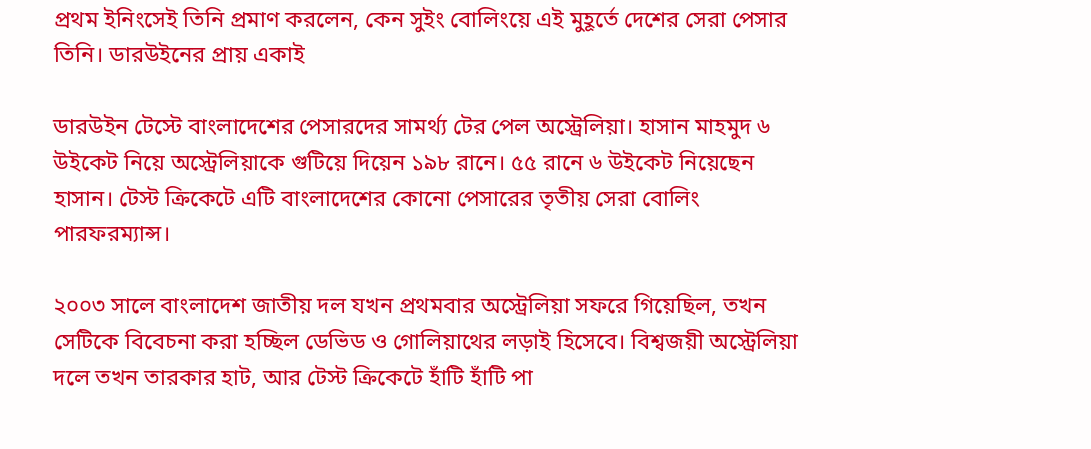প্রথম ইনিংসেই তিনি প্রমাণ করলেন, কেন সুইং বোলিংয়ে এই মুহূর্তে দেশের সেরা পেসার তিনি। ডারউইনের প্রায় একাই

ডারউইন টেস্টে বাংলাদেশের পেসারদের সামর্থ্য টের পেল অস্ট্রেলিয়া। হাসান মাহমুদ ৬ উইকেট নিয়ে অস্ট্রেলিয়াকে গুটিয়ে দিয়েন ১৯৮ রানে। ৫৫ রানে ৬ উইকেট নিয়েছেন হাসান। টেস্ট ক্রিকেটে এটি বাংলাদেশের কোনো পেসারের তৃতীয় সেরা বোলিং পারফরম্যান্স।

২০০৩ সালে বাংলাদেশ জাতীয় দল যখন প্রথমবার অস্ট্রেলিয়া সফরে গিয়েছিল, তখন সেটিকে বিবেচনা করা হচ্ছিল ডেভিড ও গোলিয়াথের লড়াই হিসেবে। বিশ্বজয়ী অস্ট্রেলিয়া দলে তখন তারকার হাট, আর টেস্ট ক্রিকেটে হাঁটি হাঁটি পা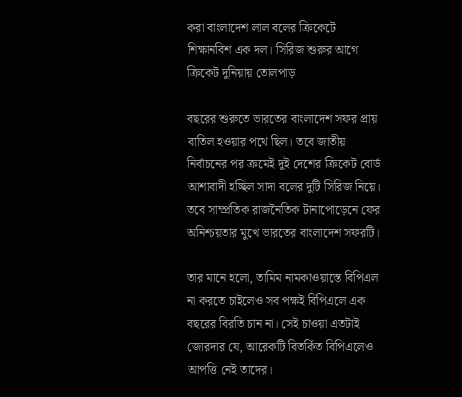করা বাংলাদেশ লাল বলের ক্রিকেটে শিক্ষানবিশ এক দল। সিরিজ শুরুর আগে ক্রিকেট দুনিয়ায় তোলপাড়

বছরের শুরুতে ভারতের বাংলাদেশ সফর প্রায় বাতিল হওয়ার পথে ছিল। তবে জাতীয় নির্বাচনের পর ক্রমেই দুই দেশের ক্রিকেট বোর্ড আশাবাদী হচ্ছিল সাদা বলের দুটি সিরিজ নিয়ে। তবে সাম্প্রতিক রাজনৈতিক টানাপোড়েনে ফের অনিশ্চয়তার মুখে ভারতের বাংলাদেশ সফরটি।

তার মানে হলো, তামিম নামকাওয়াস্তে বিপিএল না করতে চাইলেও সব পক্ষই বিপিএলে এক বছরের বিরতি চান না। সেই চাওয়া এতটাই জোরদার যে, আরেকটি বিতর্কিত বিপিএলেও আপত্তি নেই তাদের।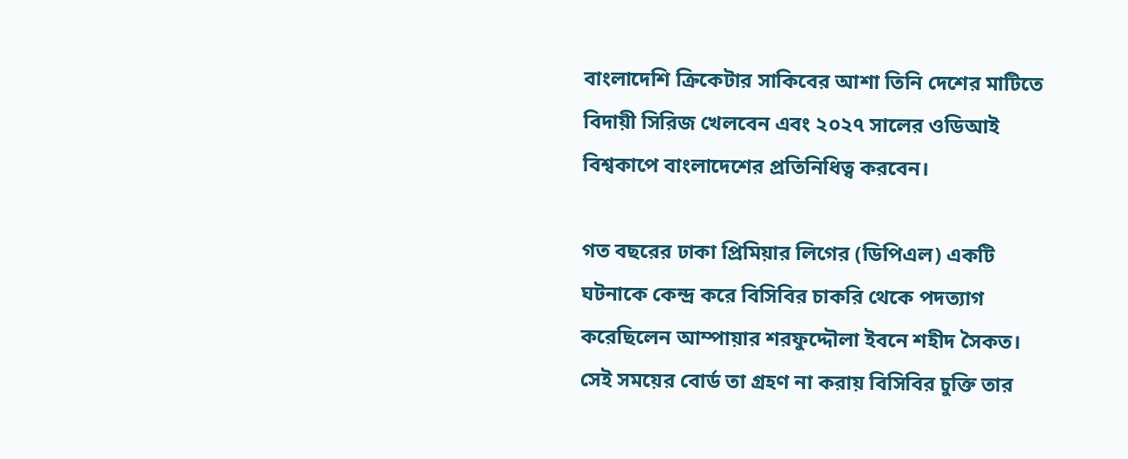বাংলাদেশি ক্রিকেটার সাকিবের আশা তিনি দেশের মাটিতে বিদায়ী সিরিজ খেলবেন এবং ২০২৭ সালের ওডিআই বিশ্বকাপে বাংলাদেশের প্রতিনিধিত্ব করবেন।

গত বছরের ঢাকা প্রিমিয়ার লিগের (ডিপিএল) একটি ঘটনাকে কেন্দ্র করে বিসিবির চাকরি থেকে পদত্যাগ করেছিলেন আম্পায়ার শরফুদ্দৌলা ইবনে শহীদ সৈকত। সেই সময়ের বোর্ড তা গ্রহণ না করায় বিসিবির চুক্তি তার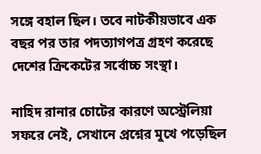সঙ্গে বহাল ছিল। তবে নাটকীয়ভাবে এক বছর পর তার পদত্যাগপত্র গ্রহণ করেছে দেশের ক্রিকেটের সর্বোচ্চ সংস্থা।

নাহিদ রানার চোটের কারণে অস্ট্রেলিয়া সফরে নেই, সেখানে প্রশ্নের মুখে পড়েছিল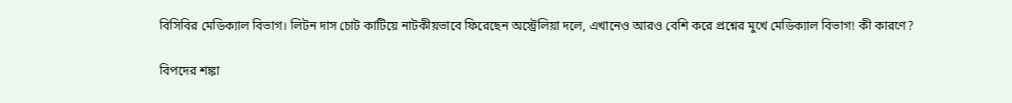বিসিবির মেডিক্যাল বিভাগ। লিটন দাস চোট কাটিয়ে নাটকীয়ভাবে ফিরেছেন অস্ট্রেলিয়া দলে, এখানেও আরও বেশি করে প্রশ্নের মুখে মেডিক্যাল বিভাগ! কী কারণে?

বিপদের শঙ্কা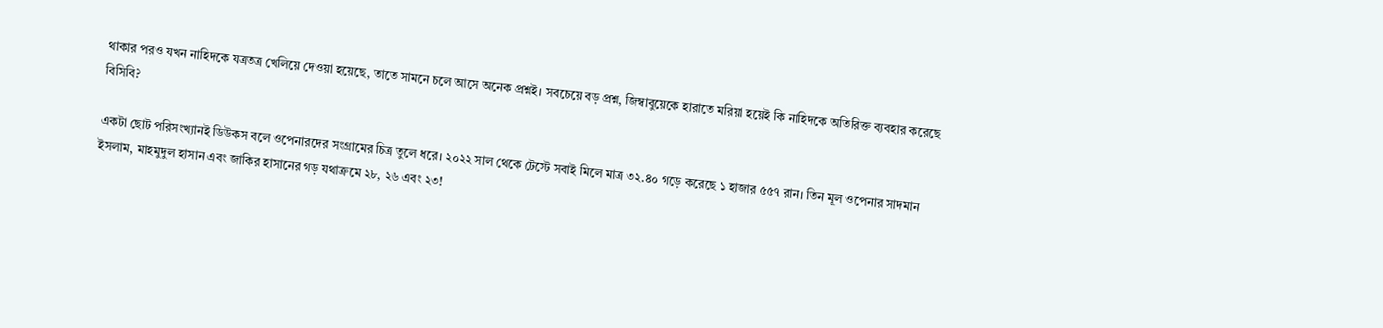থাকার পরও যখন নাহিদকে যত্রতত্র খেলিয়ে দেওয়া হয়েছে, তাতে সামনে চলে আসে অনেক প্রশ্নই। সবচেয়ে বড় প্রশ্ন, জিম্বাবুয়েকে হারাতে মরিয়া হয়েই কি নাহিদকে অতিরিক্ত ব্যবহার করেছে বিসিবি?

একটা ছোট পরিসংখ্যানই ডিউকস বলে ওপেনারদের সংগ্রামের চিত্র তুলে ধরে। ২০২২ সাল থেকে টেস্টে সবাই মিলে মাত্র ৩২.৪০ গড়ে করেছে ১ হাজার ৫৫৭ রান। তিন মূল ওপেনার সাদমান ইসলাম, মাহমুদুল হাসান এবং জাকির হাসানের গড় যথাক্রমে ২৮, ২৬ এবং ২৩!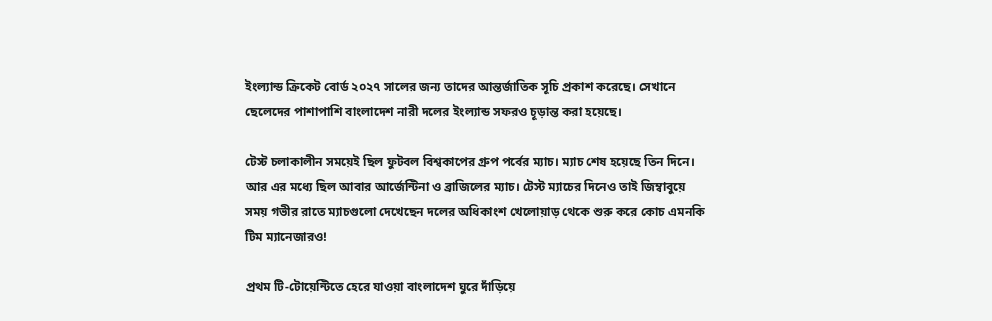ইংল্যান্ড ক্রিকেট বোর্ড ২০২৭ সালের জন্য তাদের আন্তর্জাতিক সূচি প্রকাশ করেছে। সেখানে ছেলেদের পাশাপাশি বাংলাদেশ নারী দলের ইংল্যান্ড সফরও চূড়ান্ত করা হয়েছে।

টেস্ট চলাকালীন সময়েই ছিল ফুটবল বিশ্বকাপের গ্রুপ পর্বের ম্যাচ। ম্যাচ শেষ হয়েছে তিন দিনে। আর এর মধ্যে ছিল আবার আর্জেন্টিনা ও ব্রাজিলের ম্যাচ। টেস্ট ম্যাচের দিনেও তাই জিম্বাবুয়ে সময় গভীর রাতে ম্যাচগুলো দেখেছেন দলের অধিকাংশ খেলোয়াড় থেকে শুরু করে কোচ এমনকি টিম ম্যানেজারও!

প্রথম টি-টোয়েন্টিতে হেরে যাওয়া বাংলাদেশ ঘুরে দাঁড়িয়ে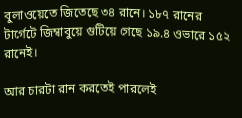বুলাওয়েতে জিতেছে ৩৪ রানে। ১৮৭ রানের টার্গেটে জিম্বাবুয়ে গুটিয়ে গেছে ১৯.৪ ওভারে ১৫২ রানেই।

আর চারটা রান করতেই পারলেই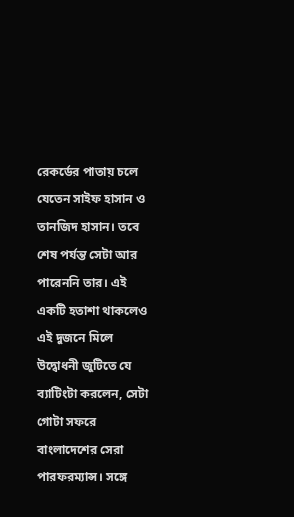রেকর্ডের পাতায় চলে যেতেন সাইফ হাসান ও তানজিদ হাসান। তবে শেষ পর্যন্ত সেটা আর পারেননি তার। এই একটি হতাশা থাকলেও এই দুজনে মিলে উদ্বোধনী জুটিতে যে ব্যাটিংটা করলেন, সেটা গোটা সফরে বাংলাদেশের সেরা পারফরম্যান্স। সঙ্গে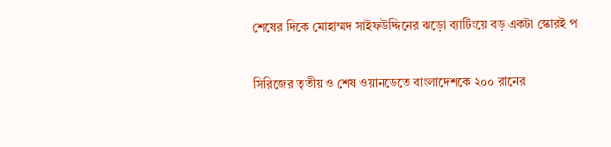শেষের দিকে মোহাম্মদ সাইফউদ্দিনের ঝড়ো ব্যাটিংয়ে বড় একটা স্কোরই প

সিরিজের তৃতীয় ও শেষ ওয়ানডেতে বাংলাদেশকে ২০০ রানের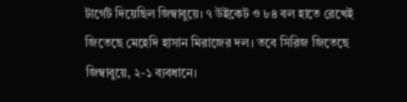টার্গেট দিয়েছিল জিম্বাবুয়ে। ৭ উইকেট ও ৮৪ বল হাতে রেখেই জিতেছে মেহেদি হাসান মিরাজের দল। তবে সিরিজ জিতেছে জিম্বাবুয়ে, ২-১ ব্যবধানে।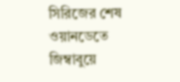সিরিজের শেষ ওয়ানডেতে জিম্বাবুয়ে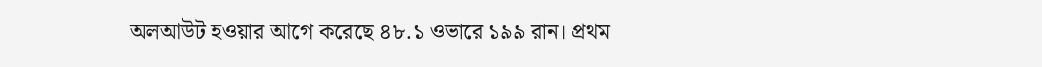অলআউট হওয়ার আগে করেছে ৪৮.১ ওভারে ১৯৯ রান। প্রথম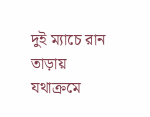দুই ম্যাচে রান তাড়ায় যথাক্রমে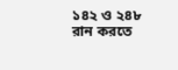১৪২ ও ২৪৮ রান করতে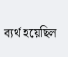ব্যর্থ হয়েছিল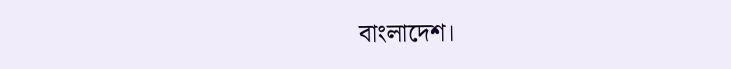বাংলাদেশ।